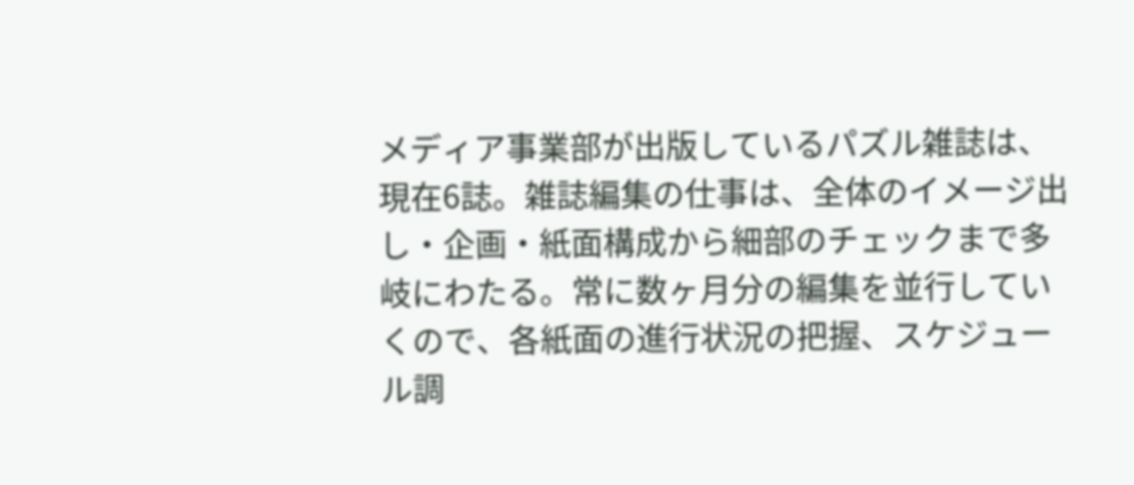メディア事業部が出版しているパズル雑誌は、現在6誌。雑誌編集の仕事は、全体のイメージ出し・企画・紙面構成から細部のチェックまで多岐にわたる。常に数ヶ月分の編集を並行していくので、各紙面の進行状況の把握、スケジュール調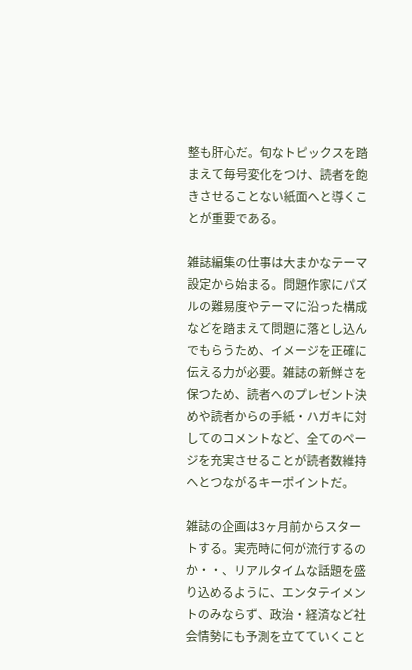整も肝心だ。旬なトピックスを踏まえて毎号変化をつけ、読者を飽きさせることない紙面へと導くことが重要である。

雑誌編集の仕事は大まかなテーマ設定から始まる。問題作家にパズルの難易度やテーマに沿った構成などを踏まえて問題に落とし込んでもらうため、イメージを正確に伝える力が必要。雑誌の新鮮さを保つため、読者へのプレゼント決めや読者からの手紙・ハガキに対してのコメントなど、全てのページを充実させることが読者数維持へとつながるキーポイントだ。

雑誌の企画は3ヶ月前からスタートする。実売時に何が流行するのか・・、リアルタイムな話題を盛り込めるように、エンタテイメントのみならず、政治・経済など社会情勢にも予測を立てていくこと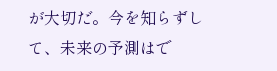が大切だ。今を知らずして、未来の予測はで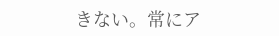きない。常にア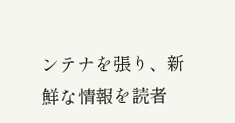ンテナを張り、新鮮な情報を読者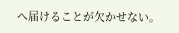へ届けることが欠かせない。